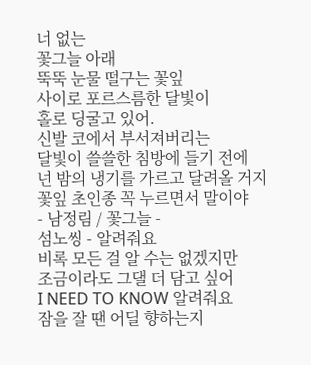너 없는
꽃그늘 아래
뚝뚝 눈물 떨구는 꽃잎
사이로 포르스름한 달빛이
홀로 딩굴고 있어.
신발 코에서 부서져버리는
달빛이 쓸쓸한 침방에 들기 전에
넌 밤의 냉기를 가르고 달려올 거지
꽃잎 초인종 꼭 누르면서 말이야
- 남정림 / 꽃그늘 -
섬노씽 - 알려줘요
비록 모든 걸 알 수는 없겠지만
조금이라도 그댈 더 담고 싶어
I NEED TO KNOW 알려줘요
잠을 잘 땐 어딜 향하는지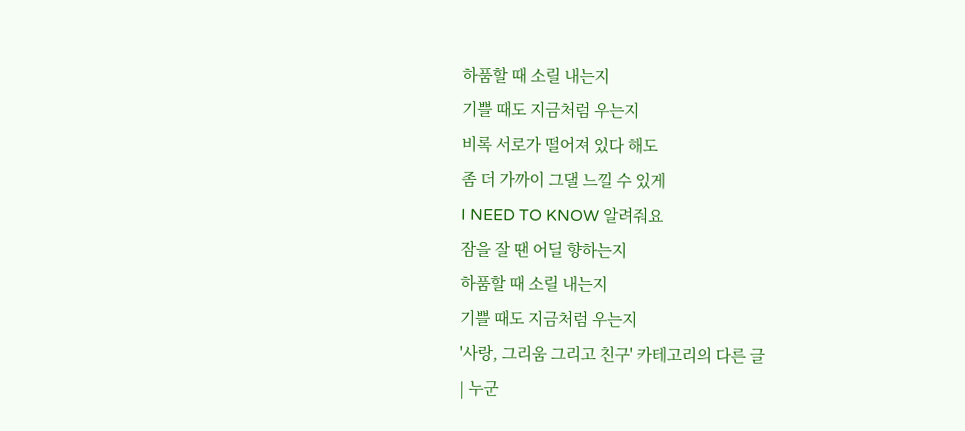하품할 때 소릴 내는지
기쁠 때도 지금처럼 우는지
비록 서로가 떨어져 있다 해도
좀 더 가까이 그댈 느낄 수 있게
I NEED TO KNOW 알려줘요
잠을 잘 땐 어딜 향하는지
하품할 때 소릴 내는지
기쁠 때도 지금처럼 우는지
'사랑, 그리움 그리고 친구' 카테고리의 다른 글
| 누군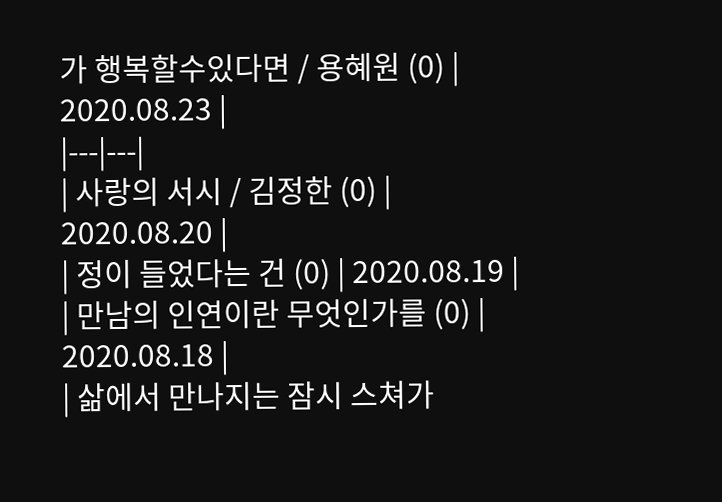가 행복할수있다면 / 용혜원 (0) | 2020.08.23 |
|---|---|
| 사랑의 서시 / 김정한 (0) | 2020.08.20 |
| 정이 들었다는 건 (0) | 2020.08.19 |
| 만남의 인연이란 무엇인가를 (0) | 2020.08.18 |
| 삶에서 만나지는 잠시 스쳐가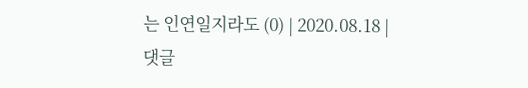는 인연일지라도 (0) | 2020.08.18 |
댓글